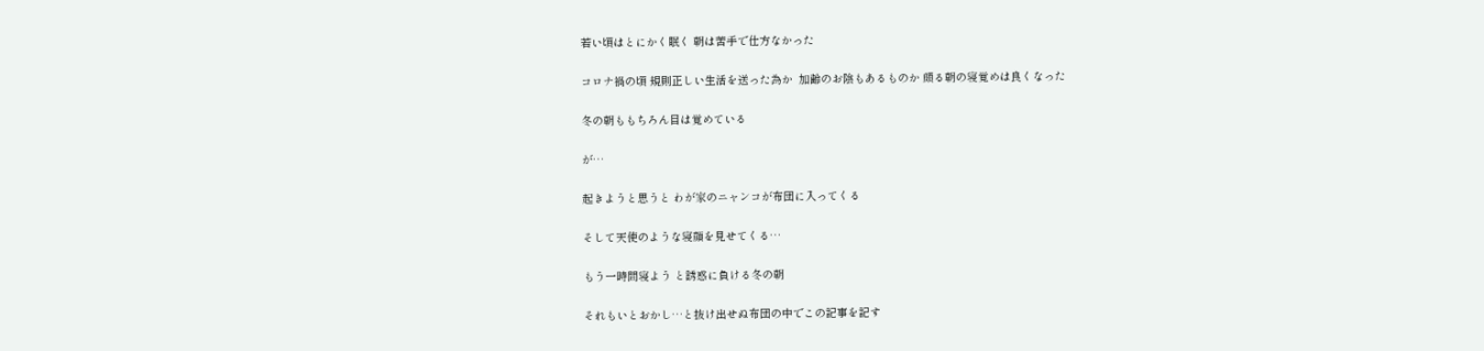若い頃はとにかく眠く 朝は苦手で仕方なかった

コロナ禍の頃 規則正しい生活を送った為か  加齢のお陰もあるものか 頗る朝の寝覚めは良くなった

冬の朝ももちろん目は覚めている

が…

起きようと思うと わが家のニャンコが布団に入ってくる

そして天使のような寝顔を見せてくる…

もう一時間寝よう と誘惑に負ける冬の朝

それもいとおかし…と抜け出せぬ布団の中でこの記事を記す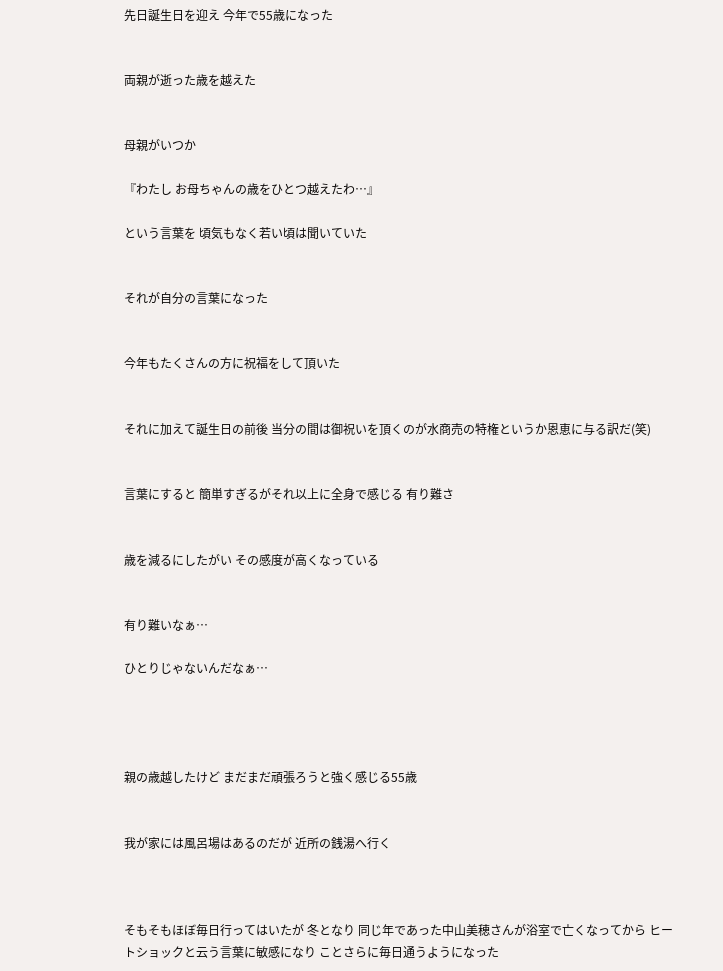先日誕生日を迎え 今年で55歳になった


両親が逝った歳を越えた


母親がいつか

『わたし お母ちゃんの歳をひとつ越えたわ…』

という言葉を 頃気もなく若い頃は聞いていた


それが自分の言葉になった


今年もたくさんの方に祝福をして頂いた


それに加えて誕生日の前後 当分の間は御祝いを頂くのが水商売の特権というか恩恵に与る訳だ(笑)


言葉にすると 簡単すぎるがそれ以上に全身で感じる 有り難さ


歳を減るにしたがい その感度が高くなっている


有り難いなぁ…

ひとりじゃないんだなぁ…




親の歳越したけど まだまだ頑張ろうと強く感じる55歳


我が家には風呂場はあるのだが 近所の銭湯へ行く



そもそもほぼ毎日行ってはいたが 冬となり 同じ年であった中山美穂さんが浴室で亡くなってから ヒートショックと云う言葉に敏感になり ことさらに毎日通うようになった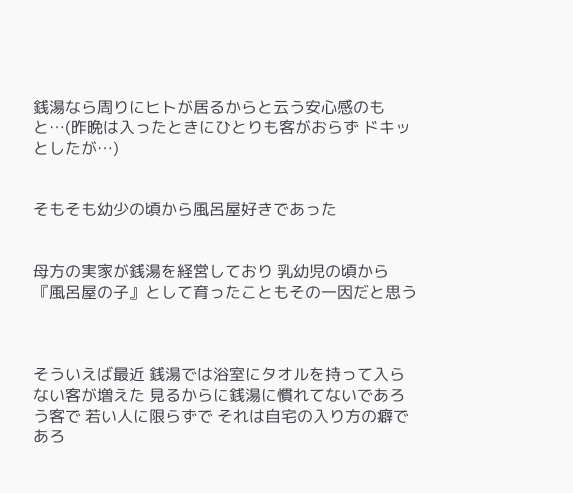銭湯なら周りにヒトが居るからと云う安心感のもと…(昨晩は入ったときにひとりも客がおらず ドキッとしたが…)


そもそも幼少の頃から風呂屋好きであった


母方の実家が銭湯を経営しており 乳幼児の頃から『風呂屋の子』として育ったこともその一因だと思う



そういえば最近 銭湯では浴室にタオルを持って入らない客が増えた 見るからに銭湯に慣れてないであろう客で 若い人に限らずで それは自宅の入り方の癖であろ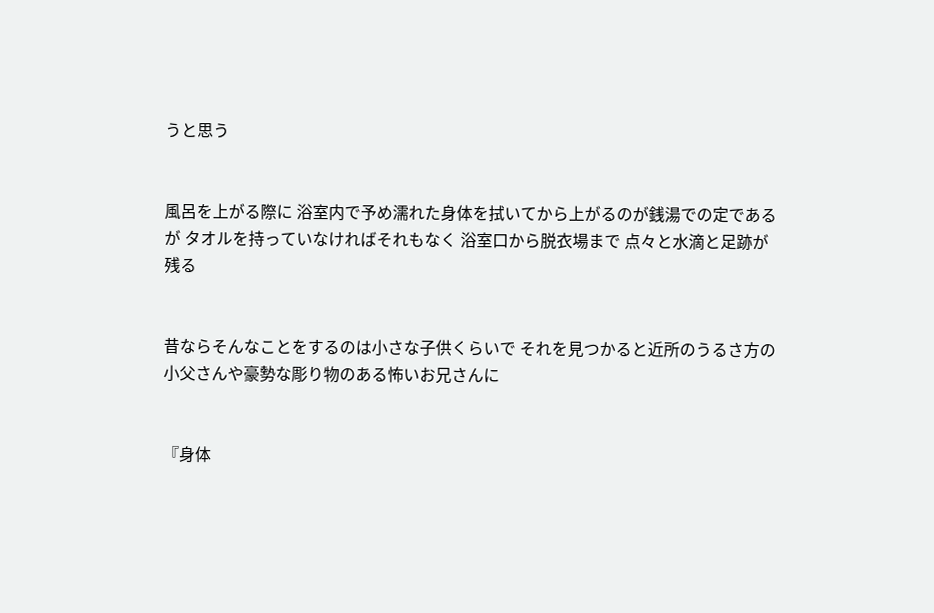うと思う


風呂を上がる際に 浴室内で予め濡れた身体を拭いてから上がるのが銭湯での定であるが タオルを持っていなければそれもなく 浴室口から脱衣場まで 点々と水滴と足跡が残る


昔ならそんなことをするのは小さな子供くらいで それを見つかると近所のうるさ方の小父さんや豪勢な彫り物のある怖いお兄さんに


『身体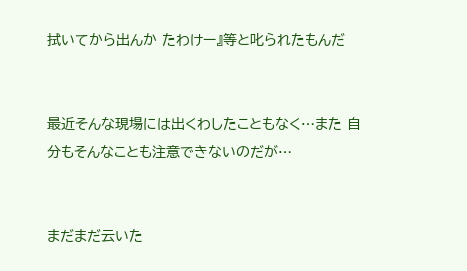拭いてから出んか たわけー』等と叱られたもんだ


最近そんな現場には出くわしたこともなく…また 自分もそんなことも注意できないのだが…


まだまだ云いた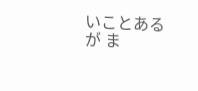いことあるが ま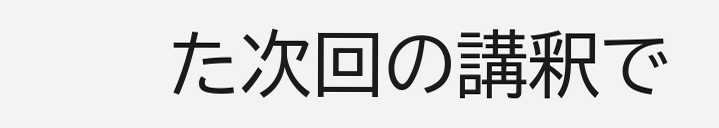た次回の講釈で